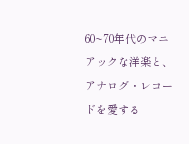60~70年代のマニアックな洋楽と、アナログ・レコードを愛する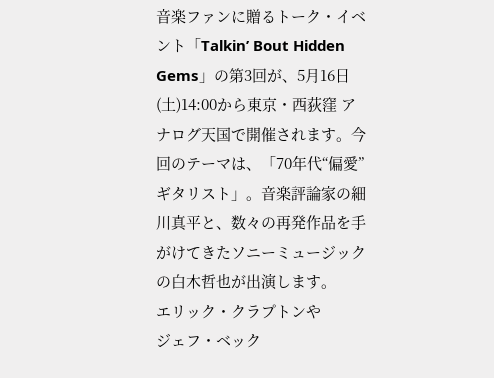音楽ファンに贈るトーク・イベント「Talkin’ Bout Hidden Gems」の第3回が、5月16日(土)14:00から東京・西荻窪 アナログ天国で開催されます。今回のテーマは、「70年代“偏愛”ギタリスト」。音楽評論家の細川真平と、数々の再発作品を手がけてきたソニーミュージックの白木哲也が出演します。
エリック・クラプトンや
ジェフ・ベック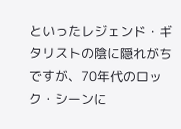といったレジェンド・ギタリストの陰に隠れがちですが、70年代のロック・シーンに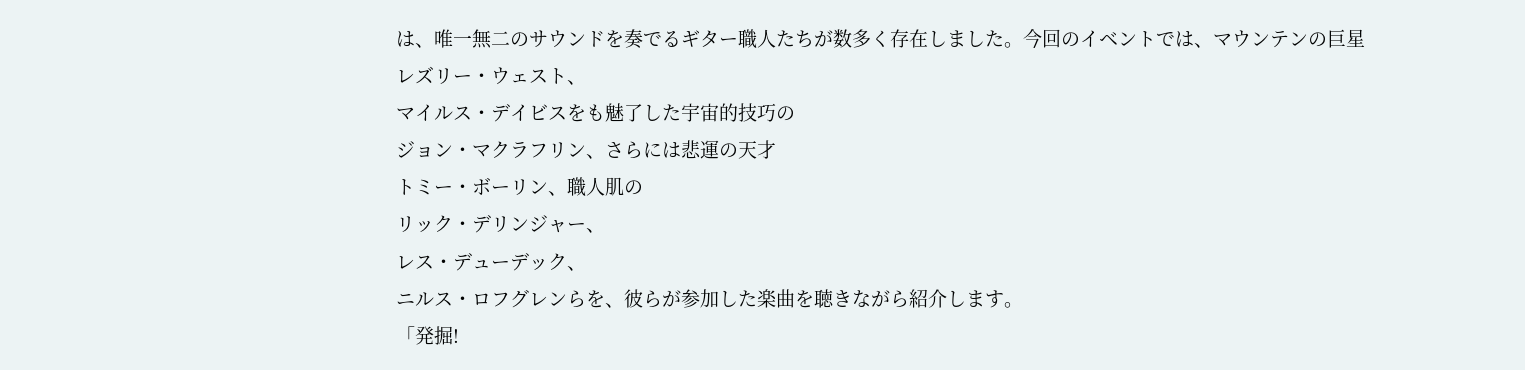は、唯一無二のサウンドを奏でるギター職人たちが数多く存在しました。今回のイベントでは、マウンテンの巨星
レズリー・ウェスト、
マイルス・デイビスをも魅了した宇宙的技巧の
ジョン・マクラフリン、さらには悲運の天才
トミー・ボーリン、職人肌の
リック・デリンジャー、
レス・デューデック、
ニルス・ロフグレンらを、彼らが参加した楽曲を聴きながら紹介します。
「発掘!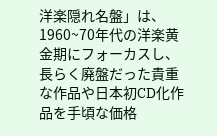洋楽隠れ名盤」は、1960~70年代の洋楽黄金期にフォーカスし、長らく廃盤だった貴重な作品や日本初CD化作品を手頃な価格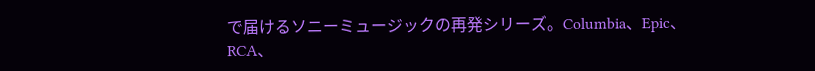で届けるソニーミュージックの再発シリーズ。Columbia、Epic、RCA、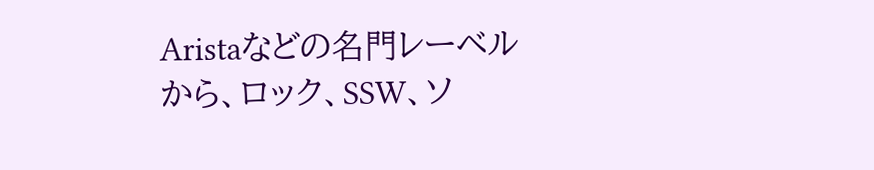Aristaなどの名門レーベルから、ロック、SSW、ソ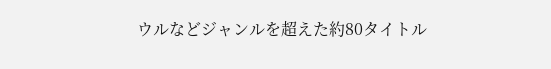ウルなどジャンルを超えた約80タイトル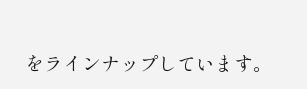をラインナップしています。